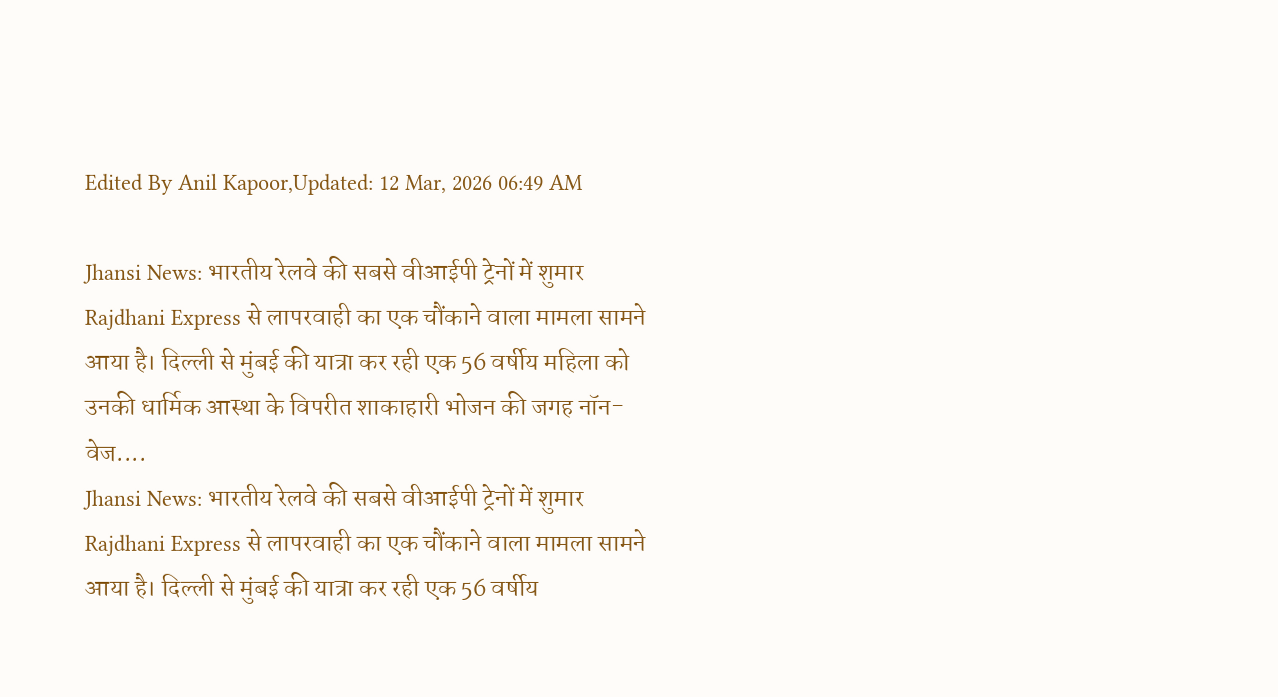Edited By Anil Kapoor,Updated: 12 Mar, 2026 06:49 AM

Jhansi News: भारतीय रेलवे की सबसे वीआईपी ट्रेनों में शुमार Rajdhani Express से लापरवाही का एक चौंकाने वाला मामला सामने आया है। दिल्ली से मुंबई की यात्रा कर रही एक 56 वर्षीय महिला को उनकी धार्मिक आस्था के विपरीत शाकाहारी भोजन की जगह नॉन-वेज....
Jhansi News: भारतीय रेलवे की सबसे वीआईपी ट्रेनों में शुमार Rajdhani Express से लापरवाही का एक चौंकाने वाला मामला सामने आया है। दिल्ली से मुंबई की यात्रा कर रही एक 56 वर्षीय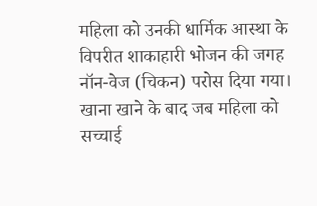महिला को उनकी धार्मिक आस्था के विपरीत शाकाहारी भोजन की जगह नॉन-वेज (चिकन) परोस दिया गया। खाना खाने के बाद जब महिला को सच्चाई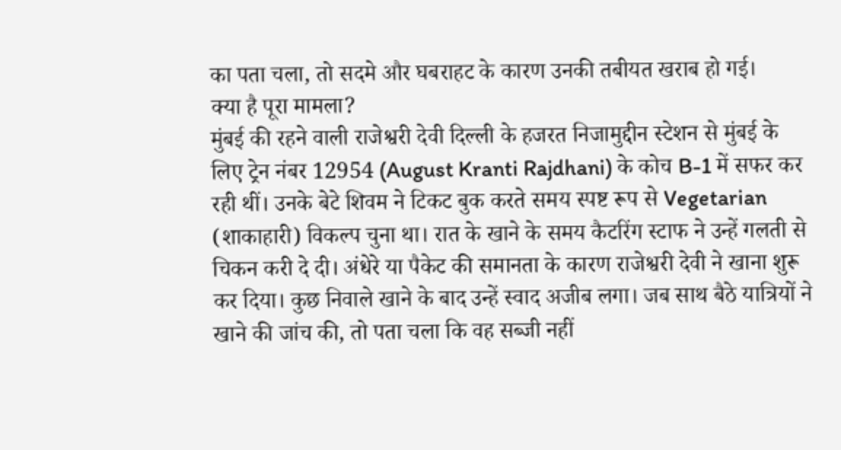का पता चला, तो सदमे और घबराहट के कारण उनकी तबीयत खराब हो गई।
क्या है पूरा मामला?
मुंबई की रहने वाली राजेश्वरी देवी दिल्ली के हजरत निजामुद्दीन स्टेशन से मुंबई के लिए ट्रेन नंबर 12954 (August Kranti Rajdhani) के कोच B-1 में सफर कर रही थीं। उनके बेटे शिवम ने टिकट बुक करते समय स्पष्ट रूप से Vegetarian (शाकाहारी) विकल्प चुना था। रात के खाने के समय कैटरिंग स्टाफ ने उन्हें गलती से चिकन करी दे दी। अंधेरे या पैकेट की समानता के कारण राजेश्वरी देवी ने खाना शुरू कर दिया। कुछ निवाले खाने के बाद उन्हें स्वाद अजीब लगा। जब साथ बैठे यात्रियों ने खाने की जांच की, तो पता चला कि वह सब्जी नहीं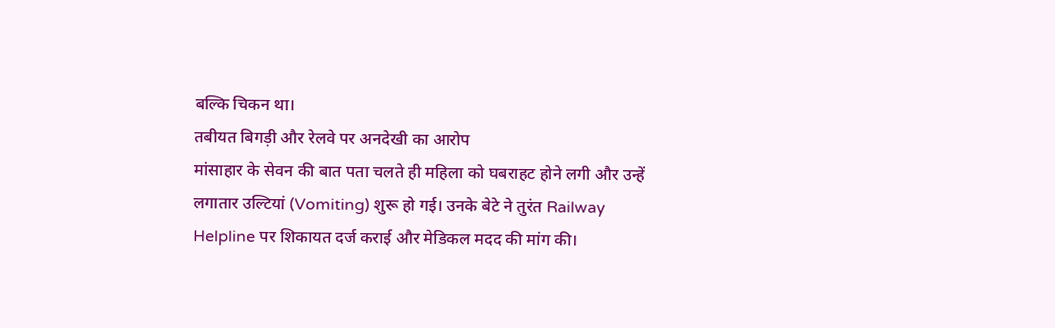बल्कि चिकन था।
तबीयत बिगड़ी और रेलवे पर अनदेखी का आरोप
मांसाहार के सेवन की बात पता चलते ही महिला को घबराहट होने लगी और उन्हें लगातार उल्टियां (Vomiting) शुरू हो गई। उनके बेटे ने तुरंत Railway Helpline पर शिकायत दर्ज कराई और मेडिकल मदद की मांग की।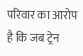परिवार का आरोप है कि जब ट्रेन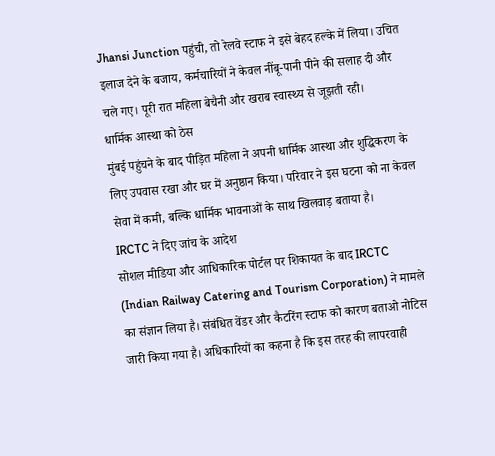Jhansi Junction पहुंची, तो रेलवे स्टाफ ने इसे बेहद हल्के में लिया। उचित इलाज देने के बजाय, कर्मचारियों ने केवल नींबू-पानी पीने की सलाह दी और चले गए। पूरी रात महिला बेचैनी और खराब स्वास्थ्य से जूझती रही।
धार्मिक आस्था को ठेस
मुंबई पहुंचने के बाद पीड़ित महिला ने अपनी धार्मिक आस्था और शुद्धिकरण के लिए उपवास रखा और घर में अनुष्ठान किया। परिवार ने इस घटना को ना केवल सेवा में कमी, बल्कि धार्मिक भावनाओं के साथ खिलवाड़ बताया है।
IRCTC ने दिए जांच के आदेश
सोशल मीडिया और आधिकारिक पोर्टल पर शिकायत के बाद IRCTC (Indian Railway Catering and Tourism Corporation) ने मामले का संज्ञान लिया है। संबंधित वेंडर और कैटरिंग स्टाफ को कारण बताओ नोटिस जारी किया गया है। अधिकारियों का कहना है कि इस तरह की लापरवाही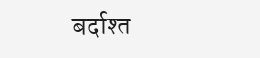बर्दाश्त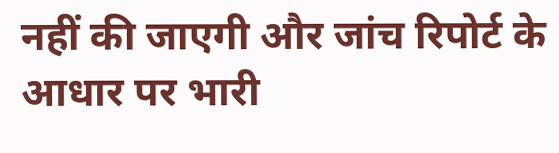नहीं की जाएगी और जांच रिपोर्ट के आधार पर भारी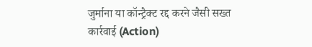जुर्माना या कॉन्ट्रैक्ट रद्द करने जैसी सख्त कार्रवाई (Action)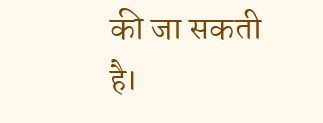की जा सकती है।